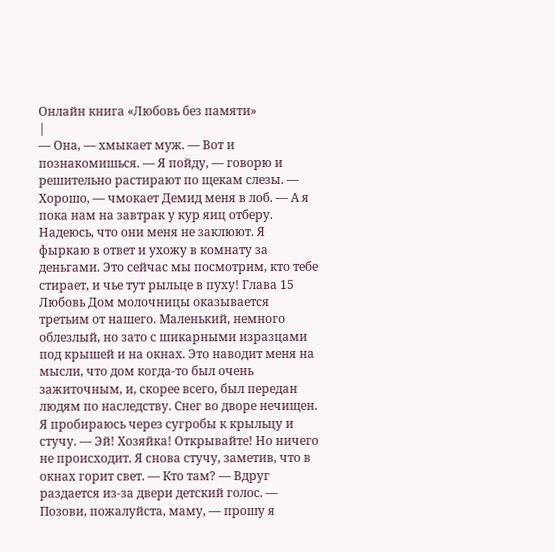Онлайн книга «Любовь без памяти»
|
— Она, — хмыкает муж. — Вот и познакомишься. — Я пойду, — говорю и решительно растирают по щекам слезы. — Хорошо, — чмокает Демид меня в лоб. — А я пока нам на завтрак у кур яиц отберу. Надеюсь, что они меня не заклюют. Я фыркаю в ответ и ухожу в комнату за деньгами. Это сейчас мы посмотрим, кто тебе стирает, и чье тут рыльце в пуху! Глава 15 Любовь Дом молочницы оказывается третьим от нашего. Маленький, немного облезлый, но зато с шикарными изразцами под крышей и на окнах. Это наводит меня на мысли, что дом когда-то был очень зажиточным, и, скорее всего, был передан людям по наследству. Снег во дворе нечищен. Я пробираюсь через сугробы к крыльцу и стучу. — Эй! Хозяйка! Открывайте! Но ничего не происходит. Я снова стучу, заметив, что в окнах горит свет. — Кто там? — Вдруг раздается из-за двери детский голос. — Позови, пожалуйста, маму, — прошу я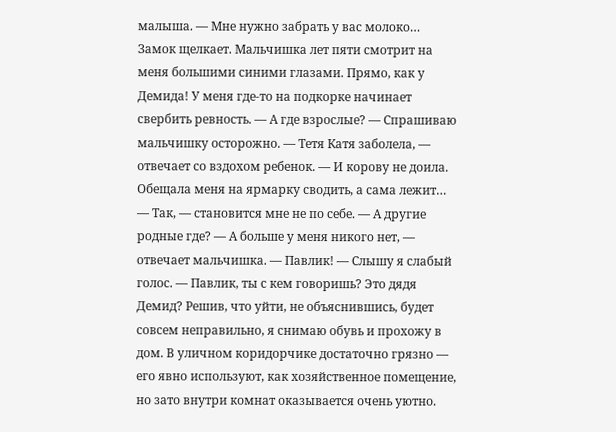малыша. — Мне нужно забрать у вас молоко… Замок щелкает. Мальчишка лет пяти смотрит на меня большими синими глазами. Прямо, как у Демида! У меня где-то на подкорке начинает свербить ревность. — А где взрослые? — Спрашиваю мальчишку осторожно. — Тетя Катя заболела, — отвечает со вздохом ребенок. — И корову не доила. Обещала меня на ярмарку сводить, а сама лежит… — Так, — становится мне не по себе. — А другие родные где? — А больше у меня никого нет, — отвечает мальчишка. — Павлик! — Слышу я слабый голос. — Павлик, ты с кем говоришь? Это дядя Демид? Решив, что уйти, не объяснившись, будет совсем неправильно, я снимаю обувь и прохожу в дом. В уличном коридорчике достаточно грязно — его явно используют, как хозяйственное помещение, но зато внутри комнат оказывается очень уютно.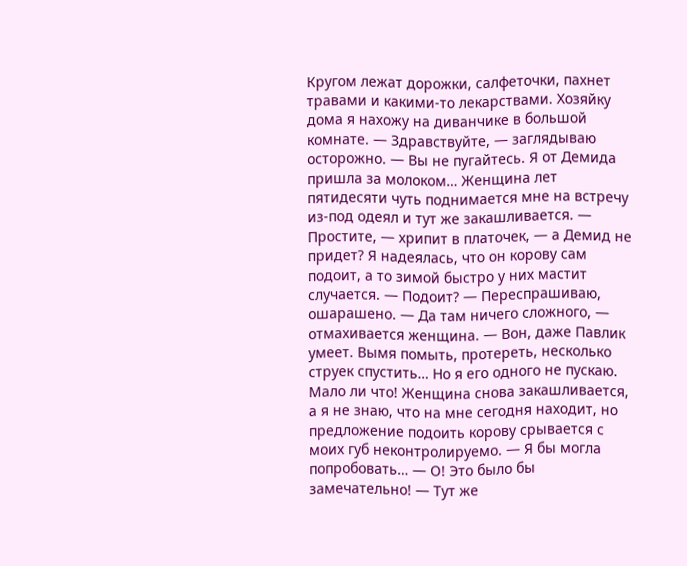Кругом лежат дорожки, салфеточки, пахнет травами и какими-то лекарствами. Хозяйку дома я нахожу на диванчике в большой комнате. — Здравствуйте, — заглядываю осторожно. — Вы не пугайтесь. Я от Демида пришла за молоком… Женщина лет пятидесяти чуть поднимается мне на встречу из-под одеял и тут же закашливается. — Простите, — хрипит в платочек, — а Демид не придет? Я надеялась, что он корову сам подоит, а то зимой быстро у них мастит случается. — Подоит? — Переспрашиваю, ошарашено. — Да там ничего сложного, — отмахивается женщина. — Вон, даже Павлик умеет. Вымя помыть, протереть, несколько струек спустить… Но я его одного не пускаю. Мало ли что! Женщина снова закашливается, а я не знаю, что на мне сегодня находит, но предложение подоить корову срывается с моих губ неконтролируемо. — Я бы могла попробовать… — О! Это было бы замечательно! — Тут же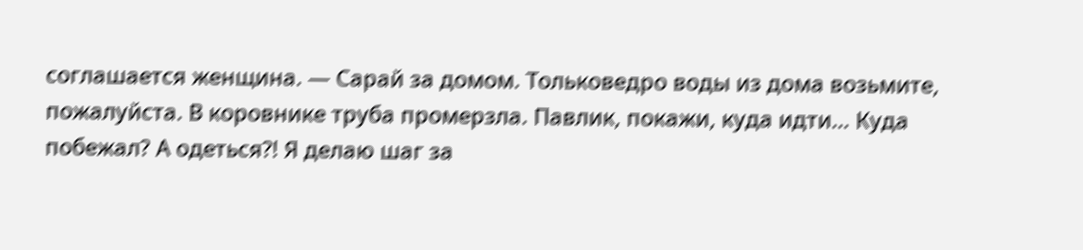соглашается женщина. — Сарай за домом. Тольковедро воды из дома возьмите, пожалуйста. В коровнике труба промерзла. Павлик, покажи, куда идти… Куда побежал? А одеться?! Я делаю шаг за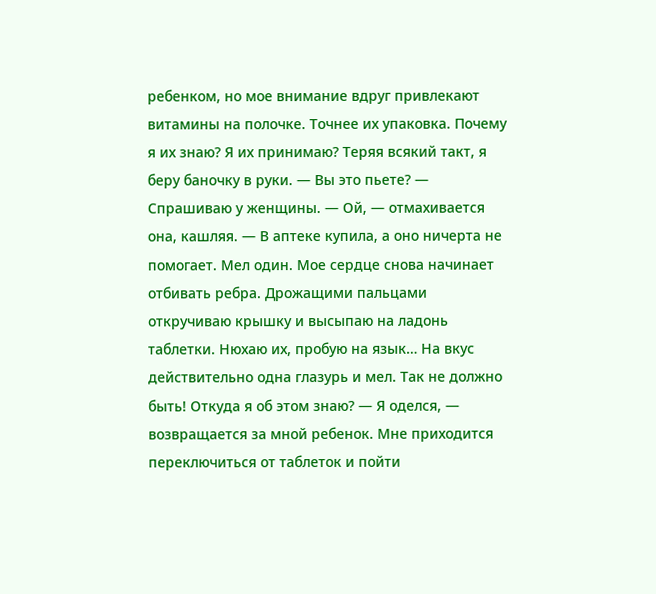ребенком, но мое внимание вдруг привлекают витамины на полочке. Точнее их упаковка. Почему я их знаю? Я их принимаю? Теряя всякий такт, я беру баночку в руки. — Вы это пьете? — Спрашиваю у женщины. — Ой, — отмахивается она, кашляя. — В аптеке купила, а оно ничерта не помогает. Мел один. Мое сердце снова начинает отбивать ребра. Дрожащими пальцами откручиваю крышку и высыпаю на ладонь таблетки. Нюхаю их, пробую на язык… На вкус действительно одна глазурь и мел. Так не должно быть! Откуда я об этом знаю? — Я оделся, — возвращается за мной ребенок. Мне приходится переключиться от таблеток и пойти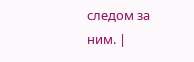следом за ним. |